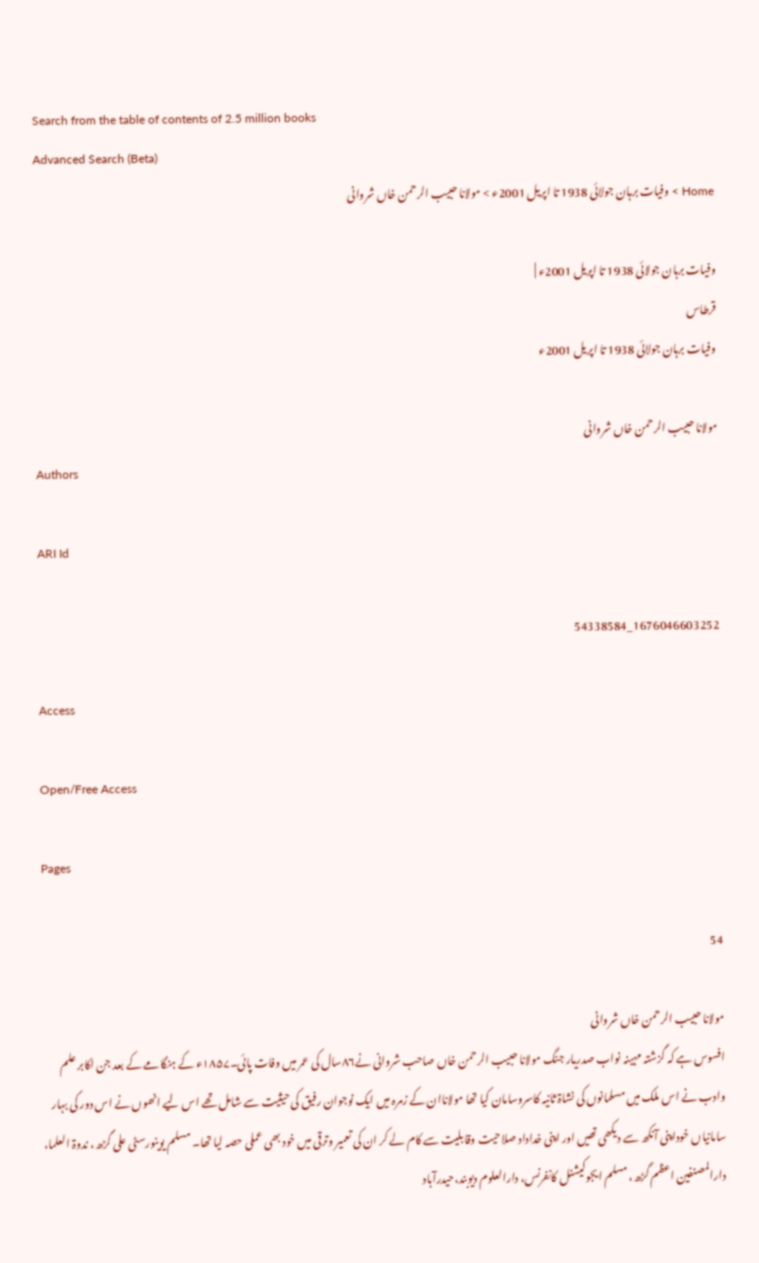Search from the table of contents of 2.5 million books
Advanced Search (Beta)
Home > وفیات برہان جولائی 1938 تا اپریل 2001ء > مولانا حبیب الرحمن خاں شروانی

وفیات برہان جولائی 1938 تا اپریل 2001ء |
قرطاس
وفیات برہان جولائی 1938 تا اپریل 2001ء

مولانا حبیب الرحمن خاں شروانی
Authors

ARI Id

1676046603252_54338584

Access

Open/Free Access

Pages

54

مولانا حبیب الرحمن خاں شروانی
افسوس ہے کہ گزشتہ مہینہ نواب صدریار جنگ مولانا حبیب الرحمن خاں صاحب شروانی نے۸۶سال کی عمر میں وفات پائی۔۱۸۵۷ء کے ہنگامے کے بعد جن اکابر علم وادب نے اس ملک میں مسلمانوں کی نشاۃ ثانیہ کاسروسامان کیا تھا مولاناان کے زمرہ میں ایک نوجوان رفیق کی حیثیت سے شامل تھے اس لیے انھوں نے اس دور کی بہار سامانیاں خوداپنی آنکھ سے دیکھی تھیں اور اپنی خداداد صلاحیت وقابلیت سے کام لے کر ان کی تعمیر وترقی میں خود بھی عملی حصہ لیا تھا۔ مسلم یوینورسٹی علی گڑھ، ندوۃ العلما، دارالمصنفین اعظم گڑھ، مسلم ایجوکیشنل کانفرنس، دارالعلوم دیوبند،حیدرآباد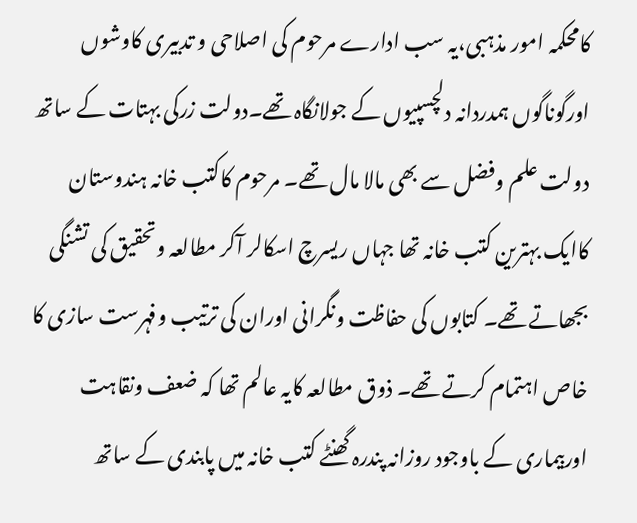کامحکمہ امور مذہبی،یہ سب ادارے مرحوم کی اصلاحی و تدبیری کاوشوں اورگوناگوں ہمدردانہ دلچسپیوں کے جولانگاہ تھے۔دولت زرکی بہتات کے ساتھ دولت علم وفضل سے بھی مالا مال تھے۔ مرحوم کاکتب خانہ ہندوستان کاایک بہترین کتب خانہ تھا جہاں ریسرچ اسکالر آکر مطالعہ وتحقیق کی تشنگی بجھاتے تھے۔ کتابوں کی حفاظت ونگرانی اوران کی ترتیب وفہرست سازی کا خاص اہتمام کرتے تھے۔ ذوق مطالعہ کایہ عالم تھا کہ ضعف ونقاہت اوربیماری کے باوجود روزانہ پندرہ گھنٹے کتب خانہ میں پابندی کے ساتھ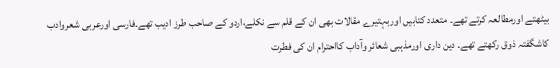بیٹھتے اورمطالعہ کرتے تھے۔ متعدد کتابیں اوربہتیرے مقالات بھی ان کے قلم سے نکلے،اردو کے صاحب طرز ادیب تھے۔فارسی اورعربی شعروادب کاشگفتہ ذوق رکھتے تھے۔ دین داری اورمذہبی شعائر وآداب کااحترام ان کی فطرت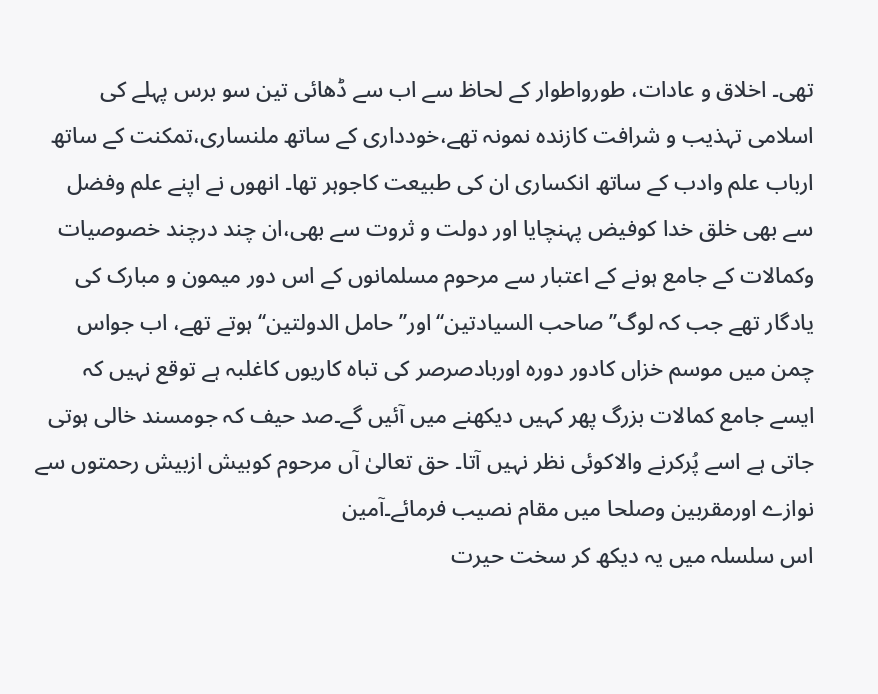تھی۔ اخلاق و عادات، طورواطوار کے لحاظ سے اب سے ڈھائی تین سو برس پہلے کی اسلامی تہذیب و شرافت کازندہ نمونہ تھے،خودداری کے ساتھ ملنساری،تمکنت کے ساتھ ارباب علم وادب کے ساتھ انکساری ان کی طبیعت کاجوہر تھا۔ انھوں نے اپنے علم وفضل سے بھی خلق خدا کوفیض پہنچایا اور دولت و ثروت سے بھی،ان چند درچند خصوصیات وکمالات کے جامع ہونے کے اعتبار سے مرحوم مسلمانوں کے اس دور میمون و مبارک کی یادگار تھے جب کہ لوگ’’صاحب السیادتین‘‘اور’’حامل الدولتین‘‘ ہوتے تھے، اب جواس چمن میں موسم خزاں کادور دورہ اوربادصرصر کی تباہ کاریوں کاغلبہ ہے توقع نہیں کہ ایسے جامع کمالات بزرگ پھر کہیں دیکھنے میں آئیں گے۔صد حیف کہ جومسند خالی ہوتی جاتی ہے اسے پُرکرنے والاکوئی نظر نہیں آتا۔ حق تعالیٰ آں مرحوم کوبیش ازبیش رحمتوں سے نوازے اورمقربین وصلحا میں مقام نصیب فرمائے۔آمین
اس سلسلہ میں یہ دیکھ کر سخت حیرت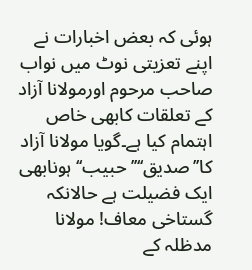ہوئی کہ بعض اخبارات نے اپنے تعزیتی نوٹ میں نواب صاحب مرحوم اورمولانا آزاد کے تعلقات کابھی خاص اہتمام کیا ہے۔گویا مولانا آزاد کا’’صدیق‘‘’’حبیب‘‘ہونابھی ایک فضیلت ہے حالانکہ گستاخی معاف! مولانا مدظلہ کے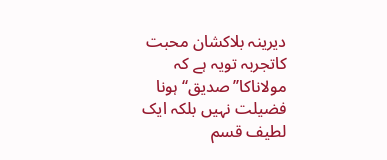دیرینہ بلاکشان محبت کاتجربہ تویہ ہے کہ مولاناکا’’صدیق‘‘ہونا فضیلت نہیں بلکہ ایک لطیف قسم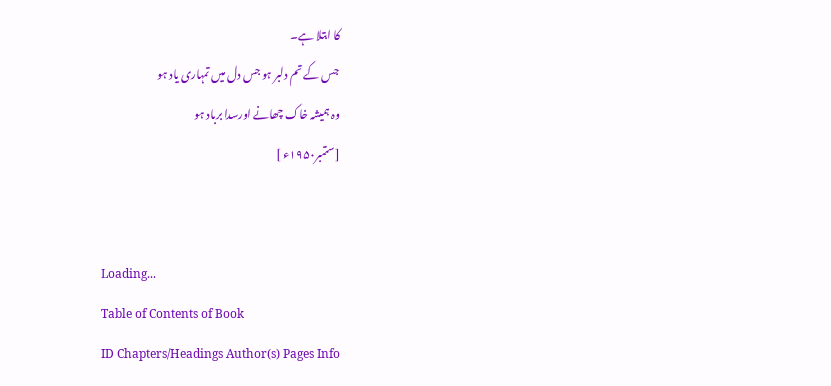کا ابتلا ہے۔
جس کے تم دلبر ہو جس دل میں تمہاری یاد ہو
وہ ہمیشہ خاک چھانے اورسدا برباد ہو
[ستمبر۱۹۵۰ء ]


Loading...
Table of Contents of Book
ID Chapters/Headings Author(s) Pages Info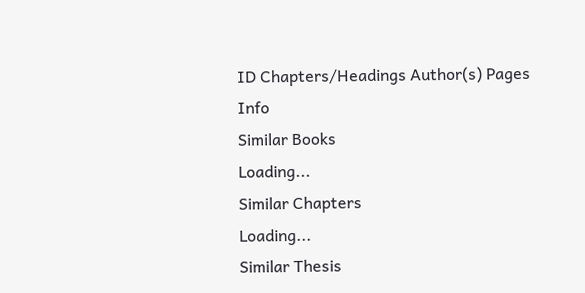ID Chapters/Headings Author(s) Pages Info
Similar Books
Loading...
Similar Chapters
Loading...
Similar Thesis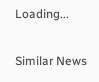Loading...

Similar News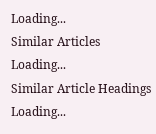Loading...
Similar Articles
Loading...
Similar Article Headings
Loading...